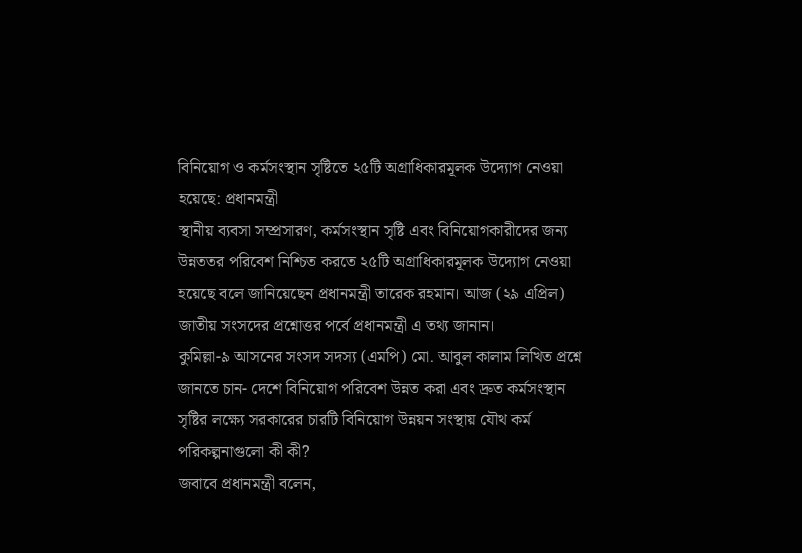বিনিয়োগ ও কর্মসংস্থান সৃষ্টিতে ২৫টি অগ্রাধিকারমূলক উদ্যোগ নেওয়া হয়েছে: প্রধানমন্ত্রী
স্থানীয় ব্যবসা সম্প্রসারণ, কর্মসংস্থান সৃষ্টি এবং বিনিয়োগকারীদের জন্য উন্নততর পরিবেশ নিশ্চিত করতে ২৫টি অগ্রাধিকারমূলক উদ্যোগ নেওয়া হয়েছে বলে জানিয়েছেন প্রধানমন্ত্রী তারেক রহমান। আজ (২৯ এপ্রিল) জাতীয় সংসদের প্রশ্নোত্তর পর্বে প্রধানমন্ত্রী এ তথ্য জানান।
কুমিল্লা-৯ আসনের সংসদ সদস্য (এমপি) মো. আবুল কালাম লিখিত প্রশ্নে জানতে চান- দেশে বিনিয়োগ পরিবেশ উন্নত করা এবং দ্রুত কর্মসংস্থান সৃষ্টির লক্ষ্যে সরকারের চারটি বিনিয়োগ উন্নয়ন সংস্থায় যৌথ কর্ম পরিকল্পনাগুলো কী কী?
জবাবে প্রধানমন্ত্রী বলেন,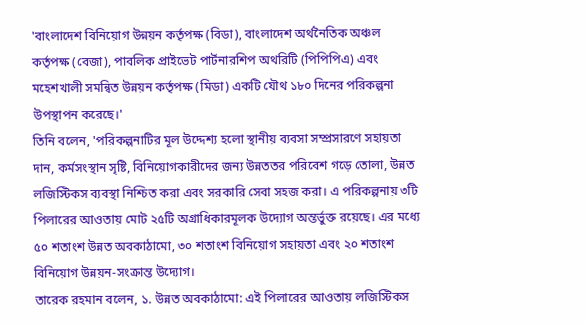'বাংলাদেশ বিনিয়োগ উন্নয়ন কর্তৃপক্ষ (বিডা), বাংলাদেশ অর্থনৈতিক অঞ্চল কর্তৃপক্ষ (বেজা), পাবলিক প্রাইভেট পার্টনারশিপ অথরিটি (পিপিপিএ) এবং মহেশখালী সমন্বিত উন্নয়ন কর্তৃপক্ষ (মিডা) একটি যৌথ ১৮০ দিনের পরিকল্পনা উপস্থাপন করেছে।'
তিনি বলেন, 'পরিকল্পনাটির মূল উদ্দেশ্য হলো স্থানীয় ব্যবসা সম্প্রসারণে সহায়তা দান, কর্মসংস্থান সৃষ্টি, বিনিয়োগকারীদের জন্য উন্নততর পরিবেশ গড়ে তোলা, উন্নত লজিস্টিকস ব্যবস্থা নিশ্চিত করা এবং সরকারি সেবা সহজ করা। এ পরিকল্পনায় ৩টি পিলারের আওতায় মোট ২৫টি অগ্রাধিকারমূলক উদ্যোগ অন্তর্ভুক্ত রয়েছে। এর মধ্যে ৫০ শতাংশ উন্নত অবকাঠামো, ৩০ শতাংশ বিনিয়োগ সহায়তা এবং ২০ শতাংশ বিনিয়োগ উন্নয়ন-সংক্রান্ত উদ্যোগ।
তারেক রহমান বলেন, ১. উন্নত অবকাঠামো: এই পিলারের আওতায় লজিস্টিকস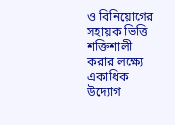ও বিনিয়োগের সহায়ক ভিত্তি শক্তিশালী করার লক্ষ্যে একাধিক উদ্যোগ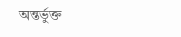অন্তর্ভুক্ত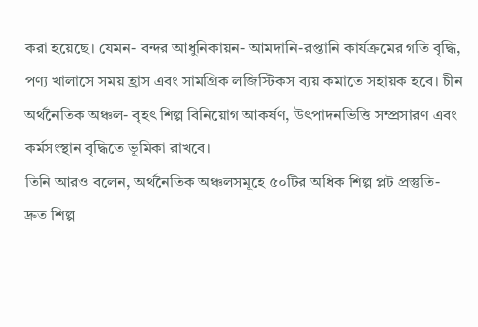করা হয়েছে। যেমন- বন্দর আধুনিকায়ন- আমদানি-রপ্তানি কার্যক্রমের গতি বৃদ্ধি, পণ্য খালাসে সময় হ্রাস এবং সামগ্রিক লজিস্টিকস ব্যয় কমাতে সহায়ক হবে। চীন অর্থনৈতিক অঞ্চল- বৃহৎ শিল্প বিনিয়োগ আকর্ষণ, উৎপাদনভিত্তি সম্প্রসারণ এবং কর্মসংস্থান বৃদ্ধিতে ভূমিকা রাখবে।
তিনি আরও বলেন, অর্থনৈতিক অঞ্চলসমূহে ৫০টির অধিক শিল্প প্লট প্রস্তুতি- দ্রুত শিল্প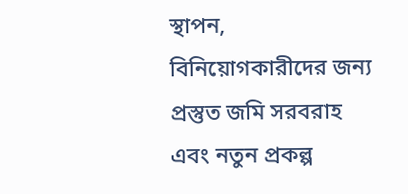স্থাপন, বিনিয়োগকারীদের জন্য প্রস্তুত জমি সরবরাহ এবং নতুন প্রকল্প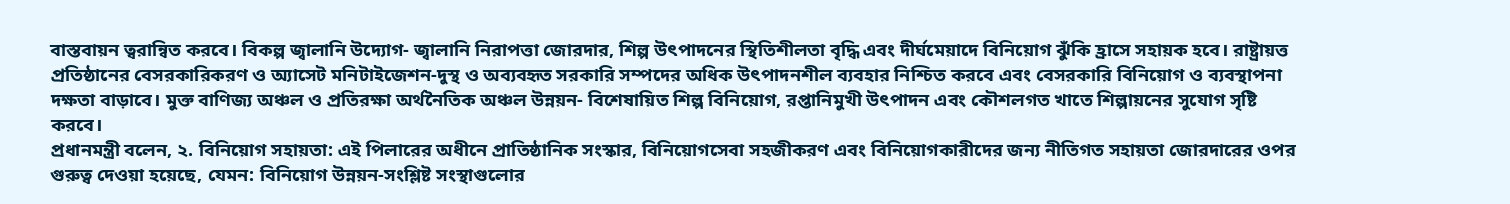বাস্তবায়ন ত্বরান্বিত করবে। বিকল্প জ্বালানি উদ্যোগ- জ্বালানি নিরাপত্তা জোরদার, শিল্প উৎপাদনের স্থিতিশীলতা বৃদ্ধি এবং দীর্ঘমেয়াদে বিনিয়োগ ঝুঁকি হ্রাসে সহায়ক হবে। রাষ্ট্রায়ত্ত প্রতিষ্ঠানের বেসরকারিকরণ ও অ্যাসেট মনিটাইজেশন-দুস্থ ও অব্যবহৃত সরকারি সম্পদের অধিক উৎপাদনশীল ব্যবহার নিশ্চিত করবে এবং বেসরকারি বিনিয়োগ ও ব্যবস্থাপনা দক্ষতা বাড়াবে। মুক্ত বাণিজ্য অঞ্চল ও প্রতিরক্ষা অর্থনৈতিক অঞ্চল উন্নয়ন- বিশেষায়িত শিল্প বিনিয়োগ, রপ্তানিমুখী উৎপাদন এবং কৌশলগত খাতে শিল্পায়নের সুযোগ সৃষ্টি করবে।
প্রধানমন্ত্রী বলেন, ২. বিনিয়োগ সহায়তা: এই পিলারের অধীনে প্রাতিষ্ঠানিক সংস্কার, বিনিয়োগসেবা সহজীকরণ এবং বিনিয়োগকারীদের জন্য নীতিগত সহায়তা জোরদারের ওপর গুরুত্ব দেওয়া হয়েছে, যেমন: বিনিয়োগ উন্নয়ন-সংশ্লিষ্ট সংস্থাগুলোর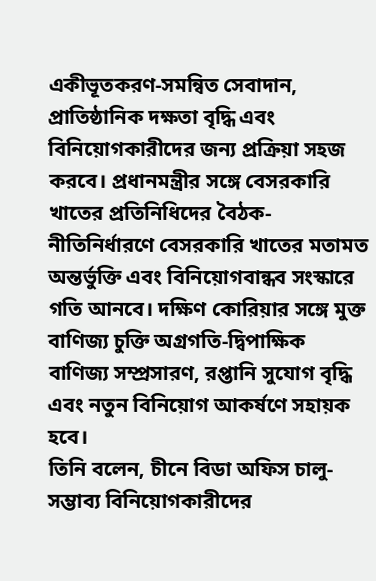একীভূতকরণ-সমন্বিত সেবাদান, প্রাতিষ্ঠানিক দক্ষতা বৃদ্ধি এবং বিনিয়োগকারীদের জন্য প্রক্রিয়া সহজ করবে। প্রধানমন্ত্রীর সঙ্গে বেসরকারি খাতের প্রতিনিধিদের বৈঠক- নীতিনির্ধারণে বেসরকারি খাতের মতামত অন্তর্ভুক্তি এবং বিনিয়োগবান্ধব সংস্কারে গতি আনবে। দক্ষিণ কোরিয়ার সঙ্গে মুক্ত বাণিজ্য চুক্তি অগ্রগতি-দ্বিপাক্ষিক বাণিজ্য সম্প্রসারণ, রপ্তানি সুযোগ বৃদ্ধি এবং নতুন বিনিয়োগ আকর্ষণে সহায়ক হবে।
তিনি বলেন, চীনে বিডা অফিস চালু-সম্ভাব্য বিনিয়োগকারীদের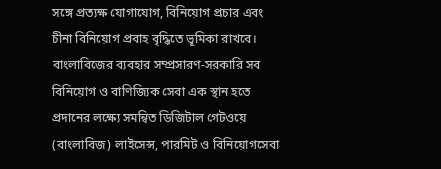সঙ্গে প্রত্যক্ষ যোগাযোগ, বিনিয়োগ প্রচার এবং চীনা বিনিয়োগ প্রবাহ বৃদ্ধিতে ভূমিকা রাখবে। বাংলাবিজের ব্যবহার সম্প্রসারণ-সরকারি সব বিনিয়োগ ও বাণিজ্যিক সেবা এক স্থান হতে প্রদানের লক্ষ্যে সমন্বিত ডিজিটাল গেটওয়ে (বাংলাবিজ) লাইসেন্স, পারমিট ও বিনিয়োগসেবা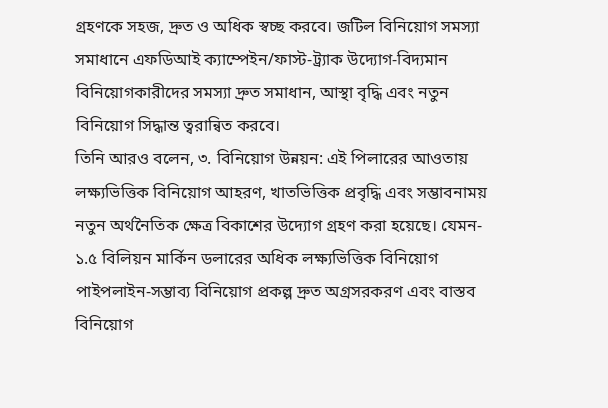গ্রহণকে সহজ, দ্রুত ও অধিক স্বচ্ছ করবে। জটিল বিনিয়োগ সমস্যা সমাধানে এফডিআই ক্যাম্পেইন/ফাস্ট-ট্র্যাক উদ্যোগ-বিদ্যমান বিনিয়োগকারীদের সমস্যা দ্রুত সমাধান, আস্থা বৃদ্ধি এবং নতুন বিনিয়োগ সিদ্ধান্ত ত্বরান্বিত করবে।
তিনি আরও বলেন, ৩. বিনিয়োগ উন্নয়ন: এই পিলারের আওতায় লক্ষ্যভিত্তিক বিনিয়োগ আহরণ, খাতভিত্তিক প্রবৃদ্ধি এবং সম্ভাবনাময় নতুন অর্থনৈতিক ক্ষেত্র বিকাশের উদ্যোগ গ্রহণ করা হয়েছে। যেমন- ১.৫ বিলিয়ন মার্কিন ডলারের অধিক লক্ষ্যভিত্তিক বিনিয়োগ পাইপলাইন-সম্ভাব্য বিনিয়োগ প্রকল্প দ্রুত অগ্রসরকরণ এবং বাস্তব বিনিয়োগ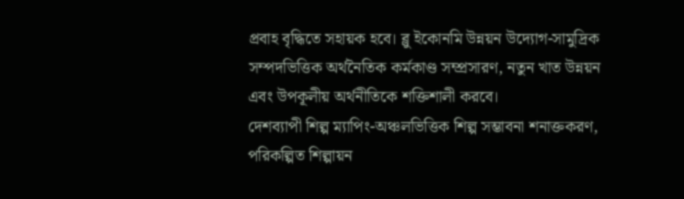প্রবাহ বৃদ্ধিতে সহায়ক হবে। ব্লু ইকোনমি উন্নয়ন উদ্যোগ-সামুদ্রিক সম্পদভিত্তিক অর্থনৈতিক কর্মকাণ্ড সম্প্রসারণ, নতুন খাত উন্নয়ন এবং উপকূলীয় অর্থনীতিকে শক্তিশালী করবে।
দেশব্যাপী শিল্প ম্যাপিং-অঞ্চলভিত্তিক শিল্প সম্ভাবনা শনাক্তকরণ, পরিকল্পিত শিল্পায়ন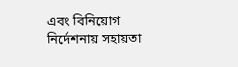এবং বিনিয়োগ নির্দেশনায় সহায়তা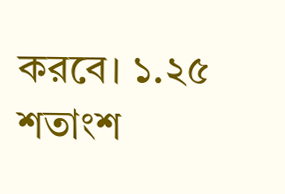করবে। ১.২৫ শতাংশ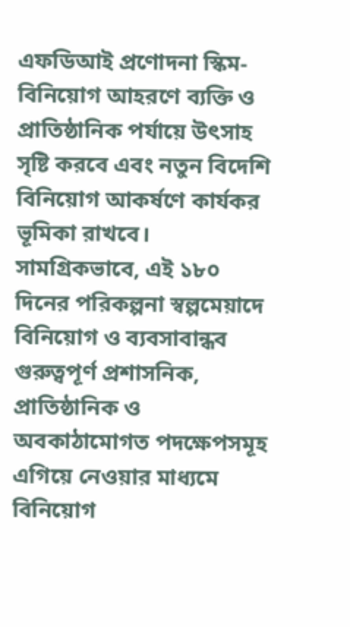এফডিআই প্রণোদনা স্কিম-বিনিয়োগ আহরণে ব্যক্তি ও প্রাতিষ্ঠানিক পর্যায়ে উৎসাহ সৃষ্টি করবে এবং নতুন বিদেশি বিনিয়োগ আকর্ষণে কার্যকর ভূমিকা রাখবে।
সামগ্রিকভাবে, এই ১৮০ দিনের পরিকল্পনা স্বল্পমেয়াদে বিনিয়োগ ও ব্যবসাবান্ধব গুরুত্বপূর্ণ প্রশাসনিক, প্রাতিষ্ঠানিক ও অবকাঠামোগত পদক্ষেপসমূহ এগিয়ে নেওয়ার মাধ্যমে বিনিয়োগ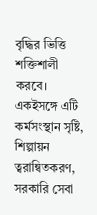বৃদ্ধির ভিত্তি শক্তিশালী করবে। একইসঙ্গে এটি কর্মসংস্থান সৃষ্টি, শিল্পায়ন ত্বরান্বিতকরণ, সরকারি সেবা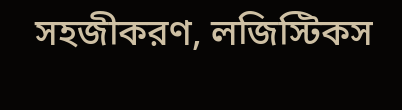সহজীকরণ, লজিস্টিকস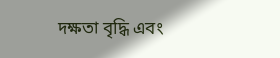দক্ষতা বৃদ্ধি এবং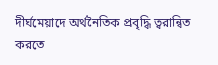দীর্ঘমেয়াদে অর্থনৈতিক প্রবৃদ্ধি ত্বরান্বিত করতে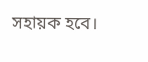সহায়ক হবে।